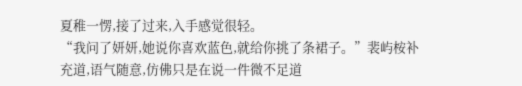夏稚一愣,接了过来,入手感觉很轻。
“我问了妍妍,她说你喜欢蓝色,就给你挑了条裙子。”裴屿桉补充道,语气随意,仿佛只是在说一件微不足道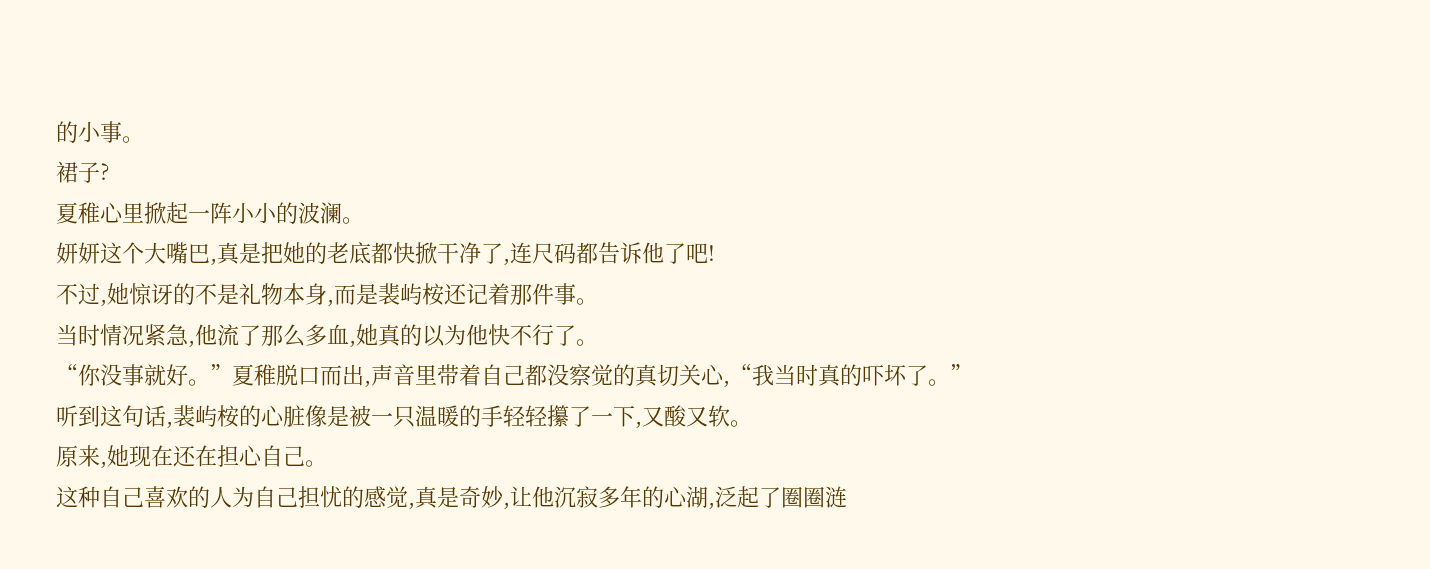的小事。
裙子?
夏稚心里掀起一阵小小的波澜。
妍妍这个大嘴巴,真是把她的老底都快掀干净了,连尺码都告诉他了吧!
不过,她惊讶的不是礼物本身,而是裴屿桉还记着那件事。
当时情况紧急,他流了那么多血,她真的以为他快不行了。
“你没事就好。”夏稚脱口而出,声音里带着自己都没察觉的真切关心,“我当时真的吓坏了。”
听到这句话,裴屿桉的心脏像是被一只温暖的手轻轻攥了一下,又酸又软。
原来,她现在还在担心自己。
这种自己喜欢的人为自己担忧的感觉,真是奇妙,让他沉寂多年的心湖,泛起了圈圈涟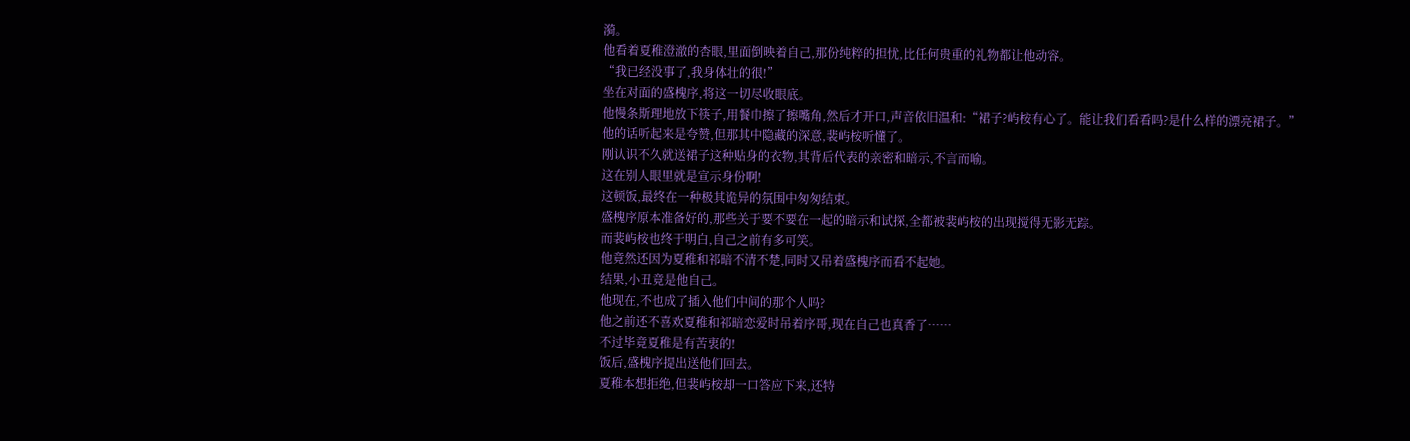漪。
他看着夏稚澄澈的杏眼,里面倒映着自己,那份纯粹的担忧,比任何贵重的礼物都让他动容。
“我已经没事了,我身体壮的很!”
坐在对面的盛槐序,将这一切尽收眼底。
他慢条斯理地放下筷子,用餐巾擦了擦嘴角,然后才开口,声音依旧温和:“裙子?屿桉有心了。能让我们看看吗?是什么样的漂亮裙子。”
他的话听起来是夸赞,但那其中隐藏的深意,裴屿桉听懂了。
刚认识不久就送裙子这种贴身的衣物,其背后代表的亲密和暗示,不言而喻。
这在别人眼里就是宣示身份啊!
这顿饭,最终在一种极其诡异的氛围中匆匆结束。
盛槐序原本准备好的,那些关于要不要在一起的暗示和试探,全都被裴屿桉的出现搅得无影无踪。
而裴屿桉也终于明白,自己之前有多可笑。
他竟然还因为夏稚和祁暗不清不楚,同时又吊着盛槐序而看不起她。
结果,小丑竟是他自己。
他现在,不也成了插入他们中间的那个人吗?
他之前还不喜欢夏稚和祁暗恋爱时吊着序哥,现在自己也真香了……
不过毕竟夏稚是有苦衷的!
饭后,盛槐序提出送他们回去。
夏稚本想拒绝,但裴屿桉却一口答应下来,还特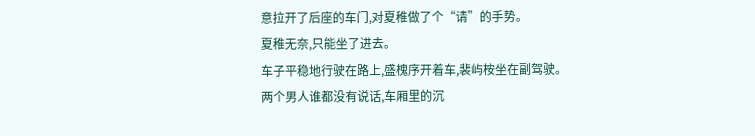意拉开了后座的车门,对夏稚做了个“请”的手势。
夏稚无奈,只能坐了进去。
车子平稳地行驶在路上,盛槐序开着车,裴屿桉坐在副驾驶。
两个男人谁都没有说话,车厢里的沉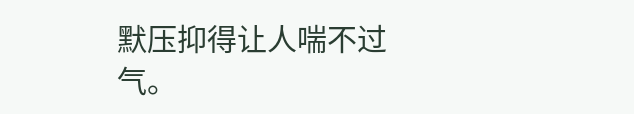默压抑得让人喘不过气。